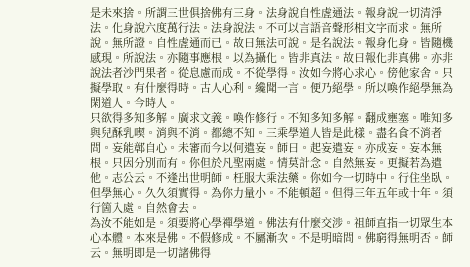是未來捨。所謂三世俱捨佛有三身。法身說自性虗通法。報身說一切清淨法。化身說六度萬行法。法身說法。不可以言語音聲形相文字而求。無所說。無所證。自性虗通而已。故曰無法可說。是名說法。報身化身。皆隨機感現。所說法。亦隨事應根。以為攝化。皆非真法。故曰報化非真佛。亦非說法者沙門果者。從息慮而成。不從學得。汝如今將心求心。傍他家舍。只擬學取。有什麼得時。古人心利。纔聞一言。便乃絕學。所以喚作絕學無為閑道人。今時人。
只欲得多知多解。廣求文義。喚作修行。不知多知多解。翻成壅塞。唯知多與兒酥乳喫。消與不消。都總不知。三乘學道人皆是此樣。盡名食不消者問。妄能鄣自心。未審而今以何遣妄。師曰。起妄遣妄。亦成妄。妄本無根。只因分別而有。你但於凡聖兩處。情莫計念。自然無妄。更擬若為遣他。志公云。不逢出世明師。枉服大乘法藥。你如今一切時中。行住坐臥。但學無心。久久須實得。為你力量小。不能頓超。但得三年五年或十年。須行箇入處。自然會去。
為汝不能如是。須要將心學禪學道。佛法有什麼交涉。祖師直指一切眾生本心本體。本來是佛。不假修成。不屬漸次。不是明暗問。佛窮得無明否。師云。無明即是一切諸佛得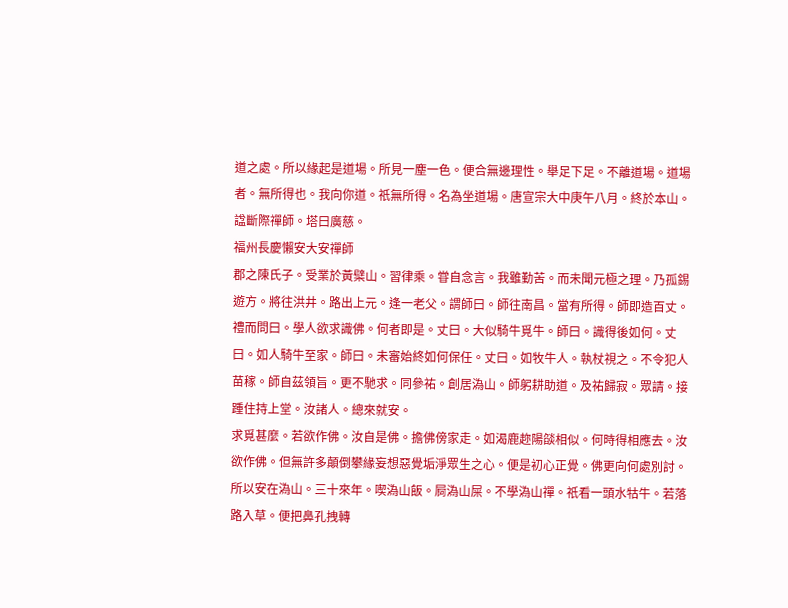道之處。所以緣起是道場。所見一塵一色。便合無邊理性。舉足下足。不離道場。道場者。無所得也。我向你道。祇無所得。名為坐道場。唐宣宗大中庚午八月。終於本山。諡斷際禪師。塔曰廣慈。
福州長慶懶安大安禪師
郡之陳氏子。受業於黃檗山。習律乘。甞自念言。我雖勤苦。而未聞元極之理。乃孤錫遊方。將往洪井。路出上元。逢一老父。謂師曰。師往南昌。當有所得。師即造百丈。禮而問曰。學人欲求識佛。何者即是。丈曰。大似騎牛覓牛。師曰。識得後如何。丈曰。如人騎牛至家。師曰。未審始終如何保任。丈曰。如牧牛人。執杖視之。不令犯人苗稼。師自茲領旨。更不馳求。同參祐。創居溈山。師躬耕助道。及祐歸寂。眾請。接踵住持上堂。汝諸人。總來就安。
求覓甚麼。若欲作佛。汝自是佛。擔佛傍家走。如渴鹿趂陽燄相似。何時得相應去。汝欲作佛。但無許多顛倒攀緣妄想惡覺垢淨眾生之心。便是初心正覺。佛更向何處別討。所以安在溈山。三十來年。喫溈山飯。屙溈山屎。不學溈山禪。祇看一頭水牯牛。若落路入草。便把鼻孔拽轉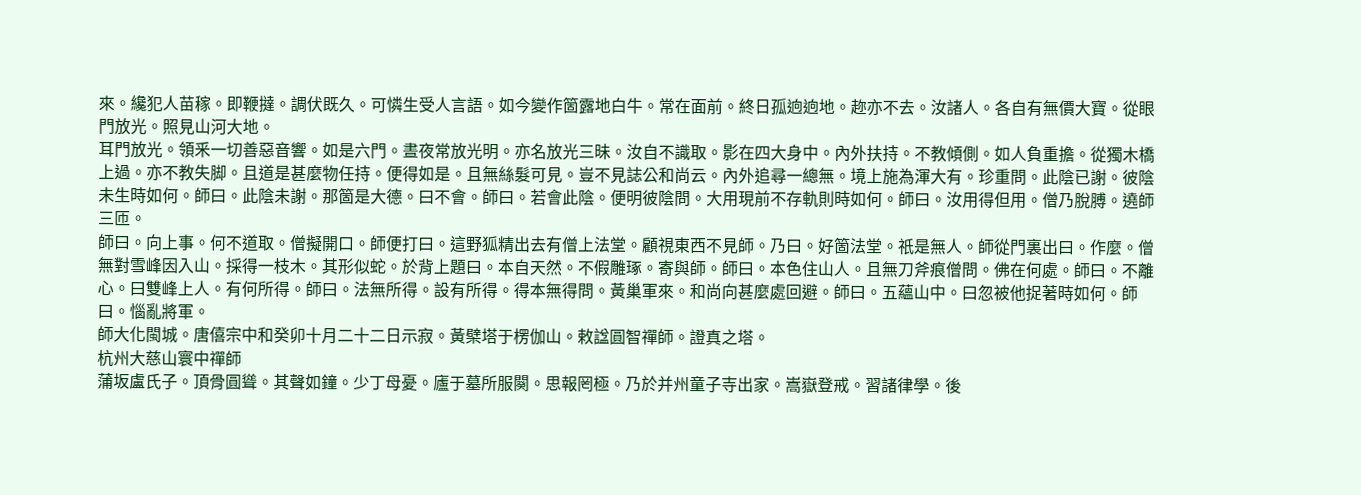來。纔犯人苗稼。即鞭撻。調伏既久。可憐生受人言語。如今變作箇露地白牛。常在面前。終日孤逈逈地。趂亦不去。汝諸人。各自有無價大寶。從眼門放光。照見山河大地。
耳門放光。領釆一切善惡音響。如是六門。晝夜常放光明。亦名放光三昧。汝自不識取。影在四大身中。內外扶持。不教傾側。如人負重擔。從獨木橋上過。亦不教失脚。且道是甚麼物任持。便得如是。且無絲髮可見。豈不見誌公和尚云。內外追尋一總無。境上施為渾大有。珍重問。此陰已謝。彼陰未生時如何。師曰。此陰未謝。那箇是大德。曰不會。師曰。若會此陰。便明彼陰問。大用現前不存軌則時如何。師曰。汝用得但用。僧乃脫膊。遶師三匝。
師曰。向上事。何不道取。僧擬開口。師便打曰。這野狐精出去有僧上法堂。顧視東西不見師。乃曰。好箇法堂。祇是無人。師從門裏出曰。作麼。僧無對雪峰因入山。採得一枝木。其形似蛇。於背上題曰。本自天然。不假雕琢。寄與師。師曰。本色住山人。且無刀斧痕僧問。佛在何處。師曰。不離心。曰雙峰上人。有何所得。師曰。法無所得。設有所得。得本無得問。黃巢軍來。和尚向甚麼處回避。師曰。五蘊山中。曰忽被他捉著時如何。師曰。惱亂將軍。
師大化閩城。唐僖宗中和癸卯十月二十二日示寂。黃檗塔于楞伽山。敕諡圓智禪師。證真之塔。
杭州大慈山寰中禪師
蒲坂盧氏子。頂骨圓聳。其聲如鐘。少丁母憂。廬于墓所服闋。思報罔極。乃於并州童子寺出家。嵩嶽登戒。習諸律學。後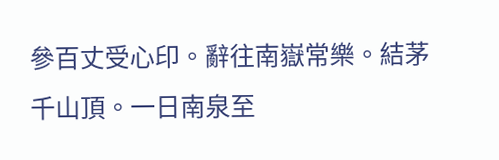參百丈受心印。辭往南嶽常樂。結茅千山頂。一日南泉至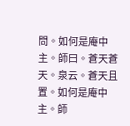問。如何是庵中主。師曰。蒼天蒼天。泉云。蒼天且置。如何是庵中主。師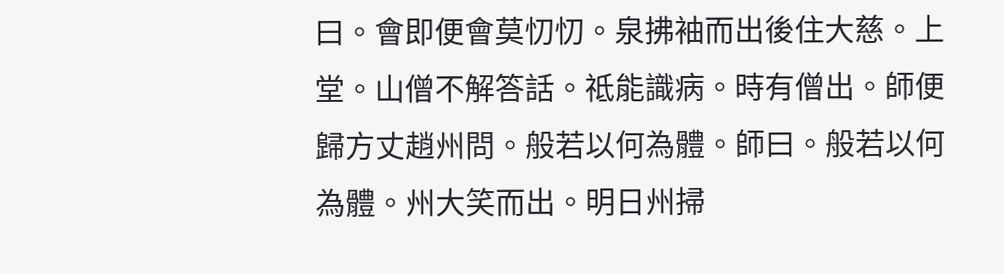曰。會即便會莫忉忉。泉拂袖而出後住大慈。上堂。山僧不解答話。祗能識病。時有僧出。師便歸方丈趙州問。般若以何為體。師曰。般若以何為體。州大笑而出。明日州掃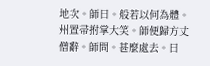地次。師曰。般若以何為體。
州置帚拊掌大笑。師便歸方丈僧辭。師問。甚麼處去。曰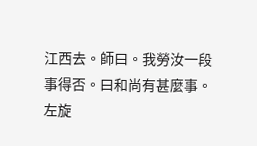江西去。師曰。我勞汝一段事得否。曰和尚有甚麼事。
左旋